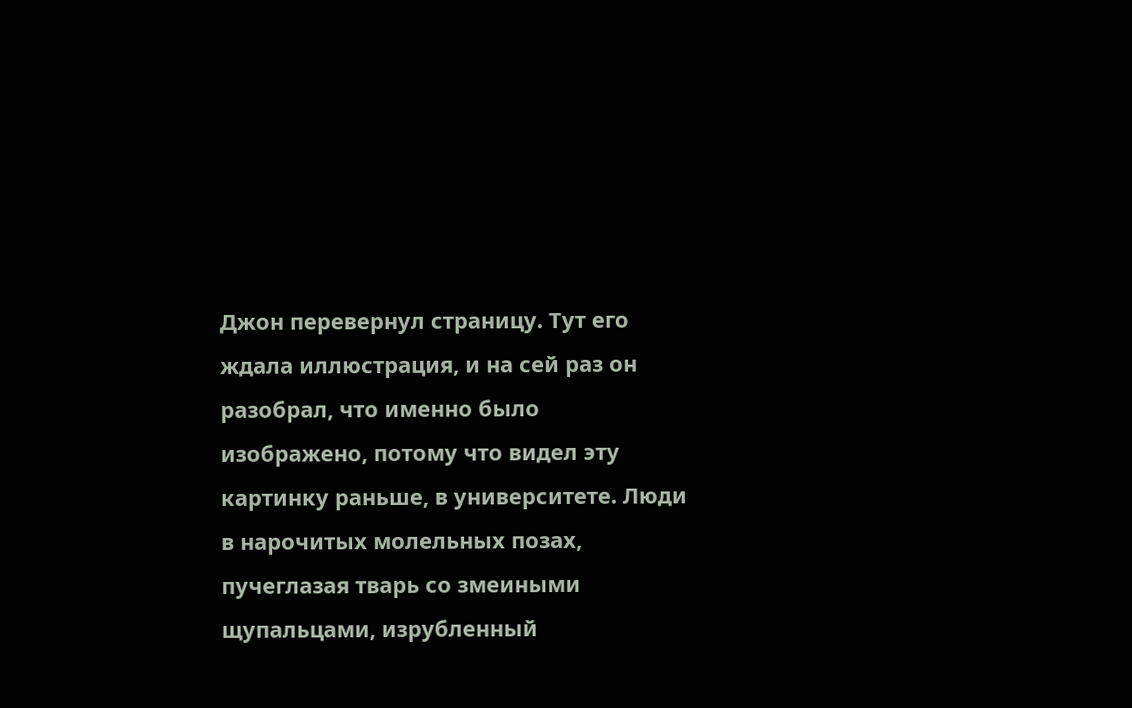Джон перевернул страницу. Тут его ждала иллюстрация, и на сей раз он разобрал, что именно было изображено, потому что видел эту картинку раньше, в университете. Люди в нарочитых молельных позах, пучеглазая тварь со змеиными щупальцами, изрубленный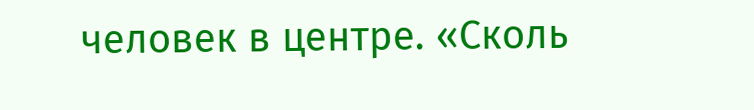человек в центре. «Сколь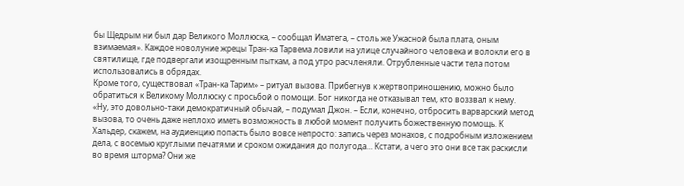бы Щедрым ни был дар Великого Моллюска, – сообщал Иматега, – столь же Ужасной была плата, оным взимаемая». Каждое новолуние жрецы Тран-ка Тарвема ловили на улице случайного человека и волокли его в святилище, где подвергали изощренным пыткам, а под утро расчленяли. Отрубленные части тела потом использовались в обрядах.
Кроме того, существовал «Тран-ка Тарим» – ритуал вызова. Прибегнув к жертвоприношению, можно было обратиться к Великому Моллюску с просьбой о помощи. Бог никогда не отказывал тем, кто воззвал к нему.
«Ну, это довольно-таки демократичный обычай, – подумал Джон. – Если, конечно, отбросить варварский метод вызова, то очень даже неплохо иметь возможность в любой момент получить божественную помощь. К Хальдер, скажем, на аудиенцию попасть было вовсе непросто: запись через монахов, с подробным изложением дела, с восемью круглыми печатями и сроком ожидания до полугода… Кстати, а чего это они все так раскисли во время шторма? Они же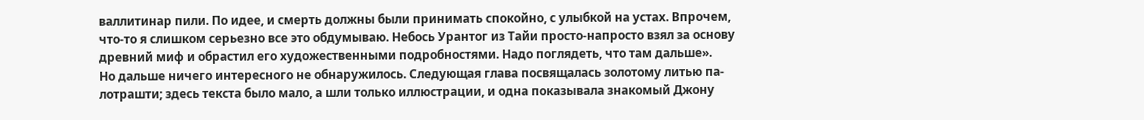валлитинар пили. По идее, и смерть должны были принимать спокойно, с улыбкой на устах. Впрочем, что-то я слишком серьезно все это обдумываю. Небось Урантог из Тайи просто-напросто взял за основу древний миф и обрастил его художественными подробностями. Надо поглядеть, что там дальше».
Но дальше ничего интересного не обнаружилось. Следующая глава посвящалась золотому литью па-лотрашти; здесь текста было мало, а шли только иллюстрации, и одна показывала знакомый Джону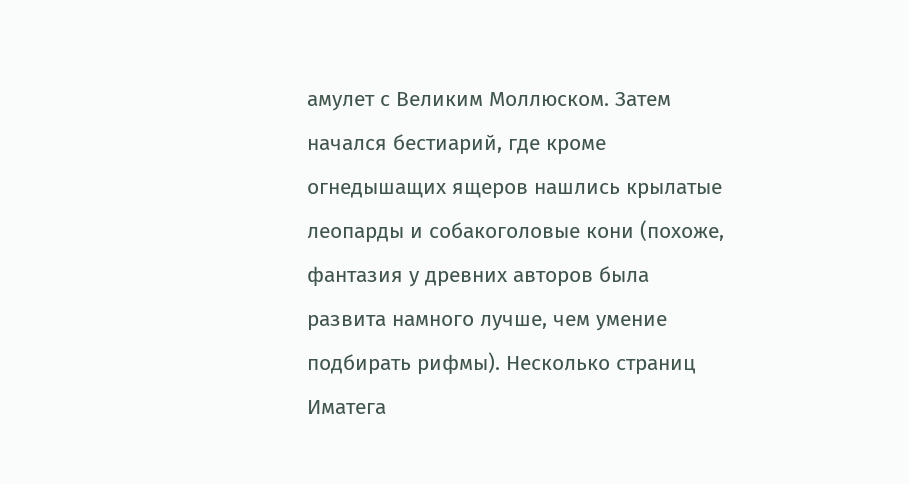амулет с Великим Моллюском. Затем начался бестиарий, где кроме огнедышащих ящеров нашлись крылатые леопарды и собакоголовые кони (похоже, фантазия у древних авторов была развита намного лучше, чем умение подбирать рифмы). Несколько страниц Иматега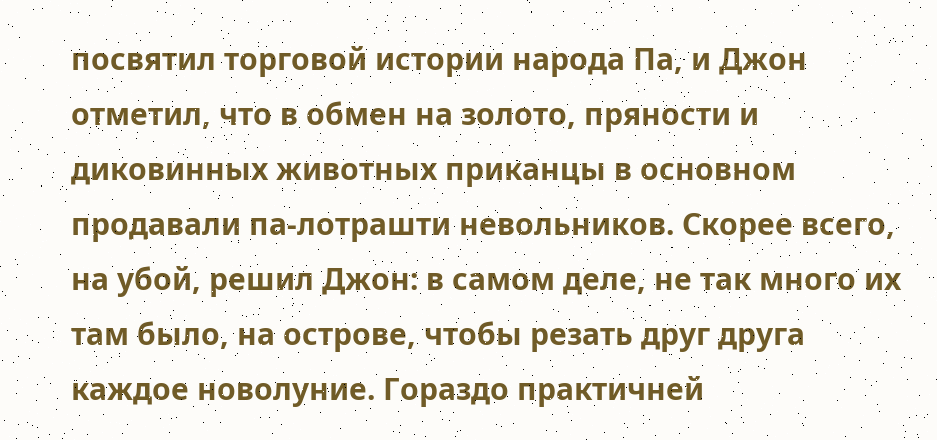посвятил торговой истории народа Па, и Джон отметил, что в обмен на золото, пряности и диковинных животных приканцы в основном продавали па-лотрашти невольников. Скорее всего, на убой, решил Джон: в самом деле, не так много их там было, на острове, чтобы резать друг друга каждое новолуние. Гораздо практичней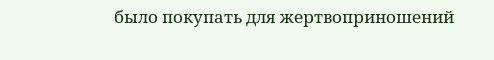было покупать для жертвоприношений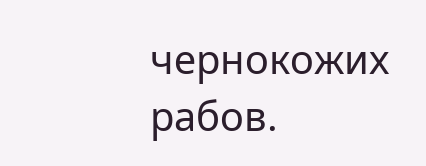чернокожих рабов.